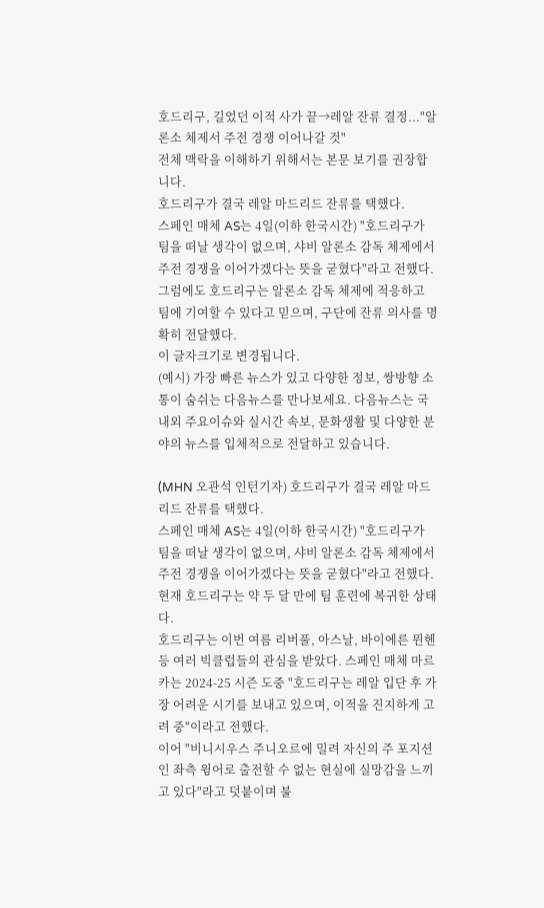호드리구, 길었던 이적 사가 끝→레알 잔류 결정..."알론소 체제서 주전 경쟁 이어나갈 것"
전체 맥락을 이해하기 위해서는 본문 보기를 권장합니다.
호드리구가 결국 레알 마드리드 잔류를 택했다.
스페인 매체 AS는 4일(이하 한국시간) "호드리구가 팀을 떠날 생각이 없으며, 샤비 알론소 감독 체제에서 주전 경쟁을 이어가겠다는 뜻을 굳혔다"라고 전했다.
그럼에도 호드리구는 알론소 감독 체제에 적응하고 팀에 기여할 수 있다고 믿으며, 구단에 잔류 의사를 명확히 전달했다.
이 글자크기로 변경됩니다.
(예시) 가장 빠른 뉴스가 있고 다양한 정보, 쌍방향 소통이 숨쉬는 다음뉴스를 만나보세요. 다음뉴스는 국내외 주요이슈와 실시간 속보, 문화생활 및 다양한 분야의 뉴스를 입체적으로 전달하고 있습니다.

(MHN 오관석 인턴기자) 호드리구가 결국 레알 마드리드 잔류를 택했다.
스페인 매체 AS는 4일(이하 한국시간) "호드리구가 팀을 떠날 생각이 없으며, 샤비 알론소 감독 체제에서 주전 경쟁을 이어가겠다는 뜻을 굳혔다"라고 전했다. 현재 호드리구는 약 두 달 만에 팀 훈련에 복귀한 상태다.
호드리구는 이번 여름 리버풀, 아스날, 바이에른 뮌헨 등 여러 빅클럽들의 관심을 받았다. 스페인 매체 마르카는 2024-25 시즌 도중 "호드리구는 레알 입단 후 가장 어려운 시기를 보내고 있으며, 이적을 진지하게 고려 중"이라고 전했다.
이어 "비니시우스 주니오르에 밀려 자신의 주 포지션인 좌측 윙어로 출전할 수 없는 현실에 실망감을 느끼고 있다"라고 덧붙이며 불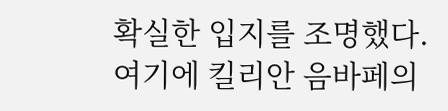확실한 입지를 조명했다.
여기에 킬리안 음바페의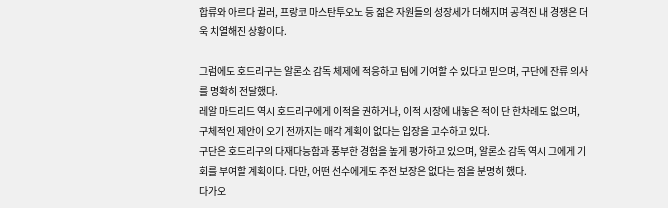합류와 아르다 귈러, 프랑코 마스탄투오노 등 젊은 자원들의 성장세가 더해지며 공격진 내 경쟁은 더욱 치열해진 상황이다.

그럼에도 호드리구는 알론소 감독 체제에 적응하고 팀에 기여할 수 있다고 믿으며, 구단에 잔류 의사를 명확히 전달했다.
레알 마드리드 역시 호드리구에게 이적을 권하거나, 이적 시장에 내놓은 적이 단 한차례도 없으며, 구체적인 제안이 오기 전까지는 매각 계획이 없다는 입장을 고수하고 있다.
구단은 호드리구의 다재다능함과 풍부한 경험을 높게 평가하고 있으며, 알론소 감독 역시 그에게 기회를 부여할 계획이다. 다만, 어떤 선수에게도 주전 보장은 없다는 점을 분명히 했다.
다가오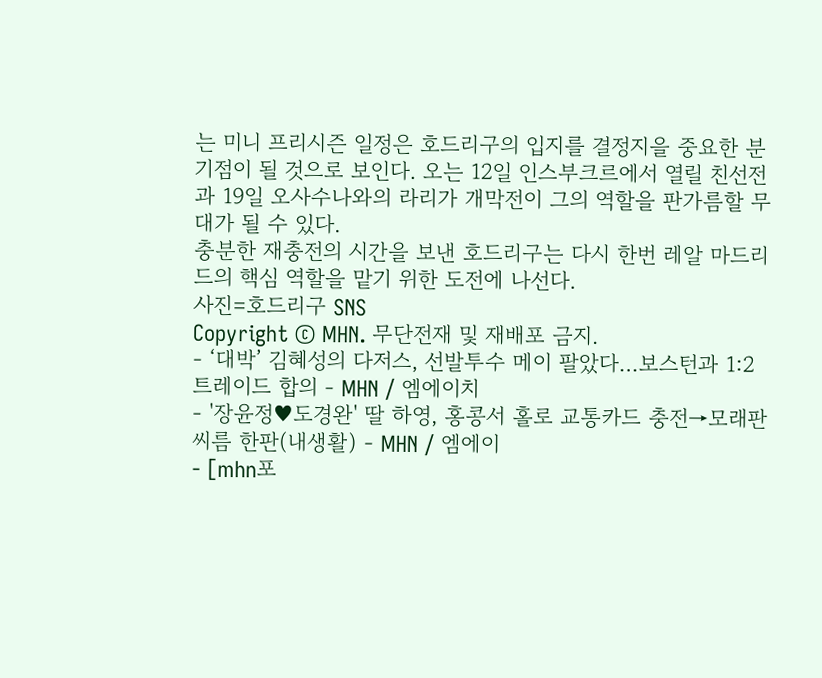는 미니 프리시즌 일정은 호드리구의 입지를 결정지을 중요한 분기점이 될 것으로 보인다. 오는 12일 인스부크르에서 열릴 친선전과 19일 오사수나와의 라리가 개막전이 그의 역할을 판가름할 무대가 될 수 있다.
충분한 재충전의 시간을 보낸 호드리구는 다시 한번 레알 마드리드의 핵심 역할을 맡기 위한 도전에 나선다.
사진=호드리구 SNS
Copyright © MHN. 무단전재 및 재배포 금지.
- ‘대박’ 김혜성의 다저스, 선발투수 메이 팔았다…보스턴과 1:2 트레이드 합의 - MHN / 엠에이치
- '장윤정♥도경완' 딸 하영, 홍콩서 홀로 교통카드 충전→모래판 씨름 한판(내생활) - MHN / 엠에이
- [mhn포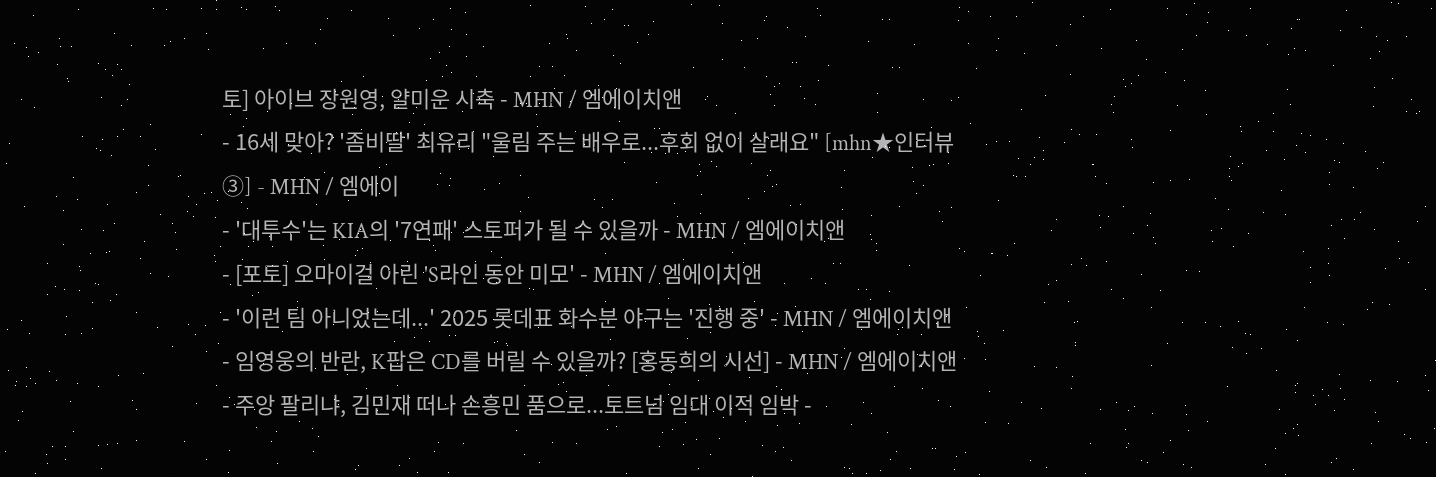토] 아이브 장원영, 얄미운 시축 - MHN / 엠에이치앤
- 16세 맞아? '좀비딸' 최유리 "울림 주는 배우로...후회 없이 살래요" [mhn★인터뷰③] - MHN / 엠에이
- '대투수'는 KIA의 '7연패' 스토퍼가 될 수 있을까 - MHN / 엠에이치앤
- [포토] 오마이걸 아린 'S라인 동안 미모' - MHN / 엠에이치앤
- '이런 팀 아니었는데...' 2025 롯데표 화수분 야구는 '진행 중' - MHN / 엠에이치앤
- 임영웅의 반란, K팝은 CD를 버릴 수 있을까? [홍동희의 시선] - MHN / 엠에이치앤
- 주앙 팔리냐, 김민재 떠나 손흥민 품으로...토트넘 임대 이적 임박 -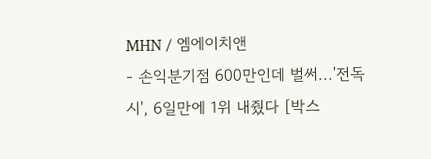MHN / 엠에이치앤
- 손익분기점 600만인데 벌써...'전독시', 6일만에 1위 내줬다 [박스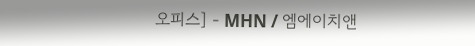오피스] - MHN / 엠에이치앤